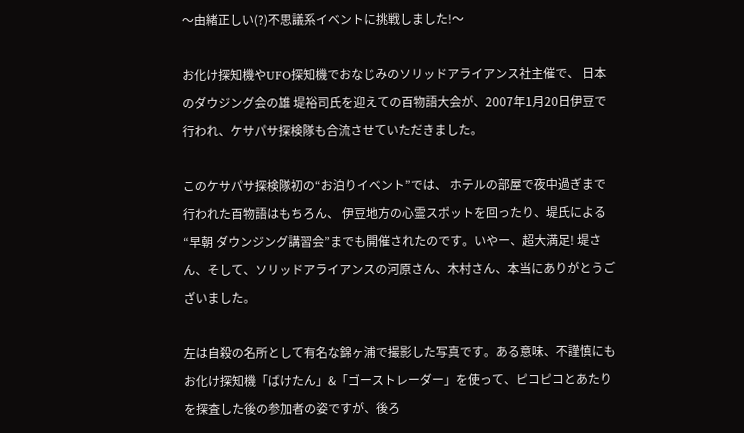〜由緒正しい(?)不思議系イベントに挑戦しました!〜

お化け探知機やUFO探知機でおなじみのソリッドアライアンス社主催で、 日本のダウジング会の雄 堤裕司氏を迎えての百物語大会が、2007年1月20日伊豆で行われ、ケサパサ探検隊も合流させていただきました。

このケサパサ探検隊初の“お泊りイベント”では、 ホテルの部屋で夜中過ぎまで行われた百物語はもちろん、 伊豆地方の心霊スポットを回ったり、堤氏による“早朝 ダウンジング講習会”までも開催されたのです。いやー、超大満足! 堤さん、そして、ソリッドアライアンスの河原さん、木村さん、本当にありがとうございました。

左は自殺の名所として有名な錦ヶ浦で撮影した写真です。ある意味、不謹慎にもお化け探知機「ばけたん」&「ゴーストレーダー」を使って、ピコピコとあたりを探査した後の参加者の姿ですが、後ろ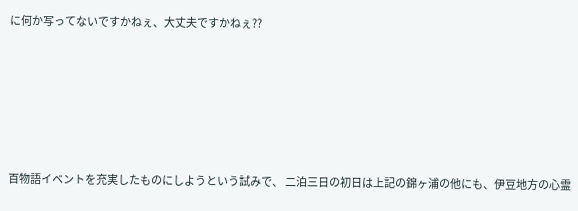に何か写ってないですかねぇ、大丈夫ですかねぇ??






百物語イベントを充実したものにしようという試みで、 二泊三日の初日は上記の錦ヶ浦の他にも、伊豆地方の心霊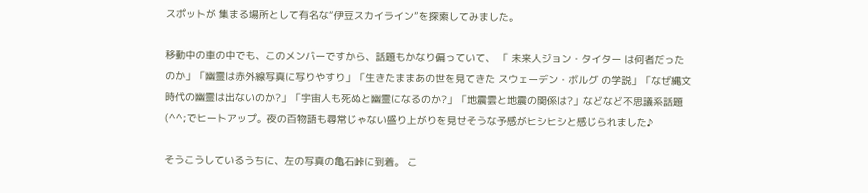スポットが 集まる場所として有名な“伊豆スカイライン”を探索してみました。

移動中の車の中でも、このメンバーですから、話題もかなり偏っていて、 「 未来人ジョン・タイター は何者だったのか」「幽霊は赤外線写真に写りやすり」「生きたままあの世を見てきた スウェーデン・ボルグ の学説」「なぜ縄文時代の幽霊は出ないのか?」「宇宙人も死ぬと幽霊になるのか?」「地震雲と地震の関係は?」などなど不思議系話題(^^;でヒートアップ。夜の百物語も尋常じゃない盛り上がりを見せそうな予感がヒシヒシと感じられました♪

そうこうしているうちに、左の写真の亀石峠に到着。 こ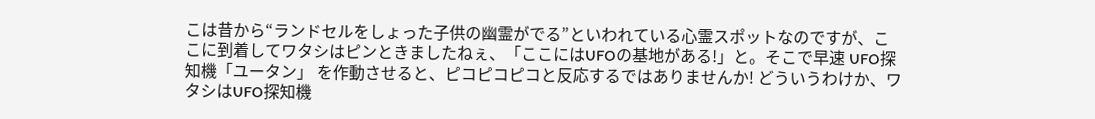こは昔から“ランドセルをしょった子供の幽霊がでる”といわれている心霊スポットなのですが、ここに到着してワタシはピンときましたねぇ、「ここにはUFOの基地がある!」と。そこで早速 UFO探知機「ユータン」 を作動させると、ピコピコピコと反応するではありませんか! どういうわけか、ワタシはUFO探知機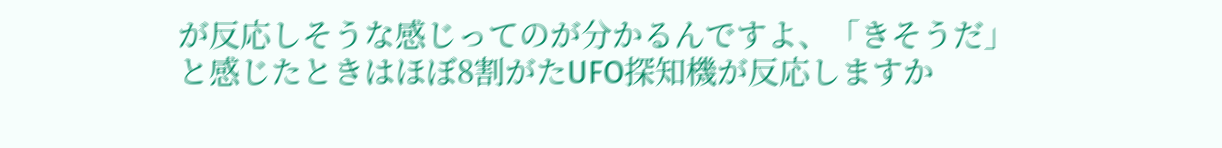が反応しそうな感じってのが分かるんですよ、「きそうだ」と感じたときはほぼ8割がたUFO探知機が反応しますか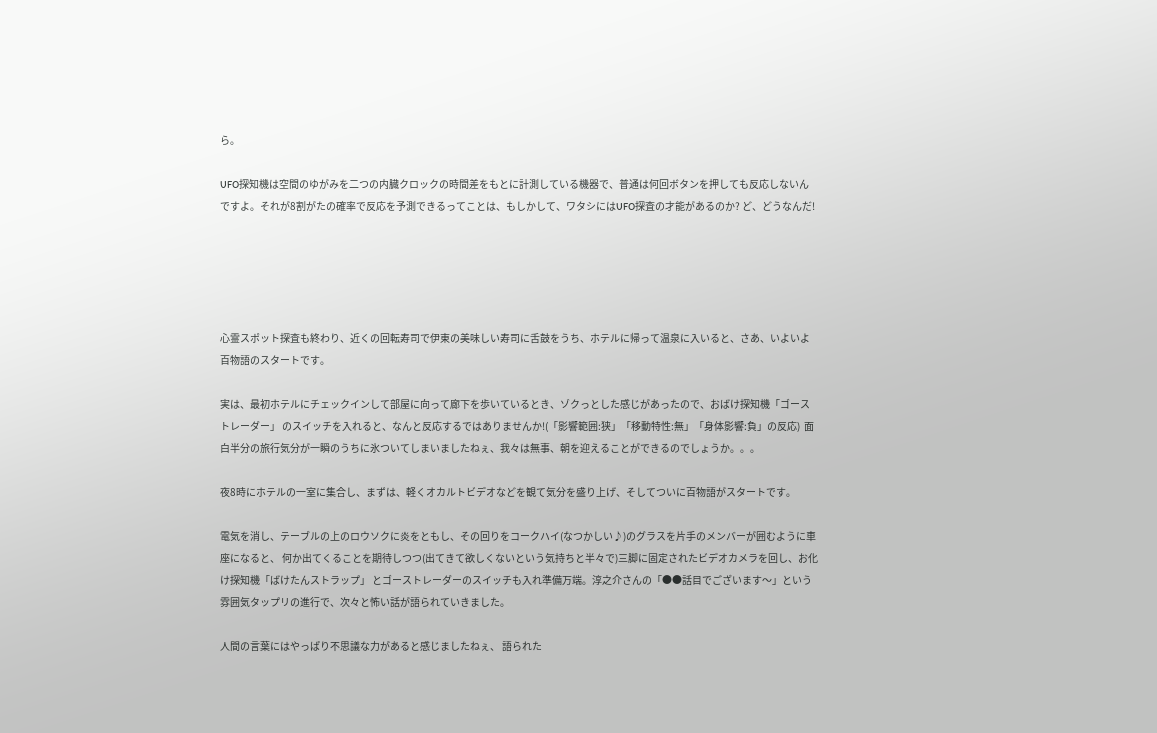ら。

UFO探知機は空間のゆがみを二つの内臓クロックの時間差をもとに計測している機器で、普通は何回ボタンを押しても反応しないんですよ。それが8割がたの確率で反応を予測できるってことは、もしかして、ワタシにはUFO探査の才能があるのか? ど、どうなんだ!





心霊スポット探査も終わり、近くの回転寿司で伊東の美味しい寿司に舌鼓をうち、ホテルに帰って温泉に入いると、さあ、いよいよ百物語のスタートです。

実は、最初ホテルにチェックインして部屋に向って廊下を歩いているとき、ゾクっとした感じがあったので、おばけ探知機「ゴーストレーダー」 のスイッチを入れると、なんと反応するではありませんか!(「影響範囲:狭」「移動特性:無」「身体影響:負」の反応)  面白半分の旅行気分が一瞬のうちに氷ついてしまいましたねぇ、我々は無事、朝を迎えることができるのでしょうか。。。

夜8時にホテルの一室に集合し、まずは、軽くオカルトビデオなどを観て気分を盛り上げ、そしてついに百物語がスタートです。

電気を消し、テーブルの上のロウソクに炎をともし、その回りをコークハイ(なつかしい♪)のグラスを片手のメンバーが囲むように車座になると、 何か出てくることを期待しつつ(出てきて欲しくないという気持ちと半々で)三脚に固定されたビデオカメラを回し、お化け探知機「ばけたんストラップ」 とゴーストレーダーのスイッチも入れ準備万端。淳之介さんの「●●話目でございます〜」という雰囲気タップリの進行で、次々と怖い話が語られていきました。

人間の言葉にはやっぱり不思議な力があると感じましたねぇ、 語られた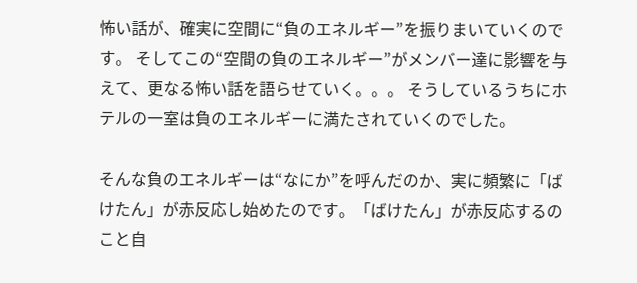怖い話が、確実に空間に“負のエネルギー”を振りまいていくのです。 そしてこの“空間の負のエネルギー”がメンバー達に影響を与えて、更なる怖い話を語らせていく。。。 そうしているうちにホテルの一室は負のエネルギーに満たされていくのでした。

そんな負のエネルギーは“なにか”を呼んだのか、実に頻繁に「ばけたん」が赤反応し始めたのです。「ばけたん」が赤反応するのこと自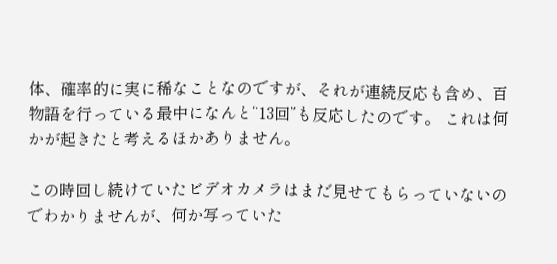体、確率的に実に稀なことなのですが、それが連続反応も含め、百物語を行っている最中になんと“13回”も反応したのです。 これは何かが起きたと考えるほかありません。

この時回し続けていたビデオカメラはまだ見せてもらっていないのでわかりませんが、何か写っていた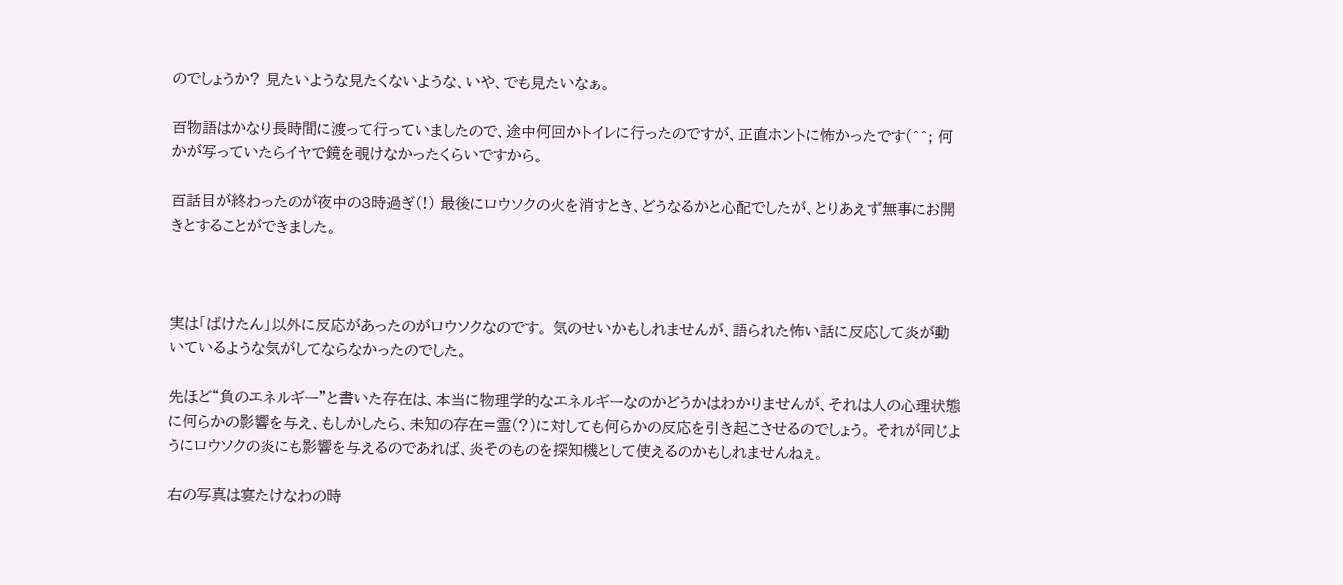のでしょうか? 見たいような見たくないような、いや、でも見たいなぁ。

百物語はかなり長時間に渡って行っていましたので、途中何回かトイレに行ったのですが、正直ホントに怖かったです(^^; 何かが写っていたらイヤで鏡を覗けなかったくらいですから。

百話目が終わったのが夜中の3時過ぎ(!) 最後にロウソクの火を消すとき、どうなるかと心配でしたが、とりあえず無事にお開きとすることができました。



実は「ばけたん」以外に反応があったのがロウソクなのです。 気のせいかもしれませんが、語られた怖い話に反応して炎が動いているような気がしてならなかったのでした。

先ほど“負のエネルギー”と書いた存在は、本当に物理学的なエネルギーなのかどうかはわかりませんが、それは人の心理状態に何らかの影響を与え、もしかしたら、未知の存在=霊(?)に対しても何らかの反応を引き起こさせるのでしょう。 それが同じようにロウソクの炎にも影響を与えるのであれば、炎そのものを探知機として使えるのかもしれませんねぇ。

右の写真は宴たけなわの時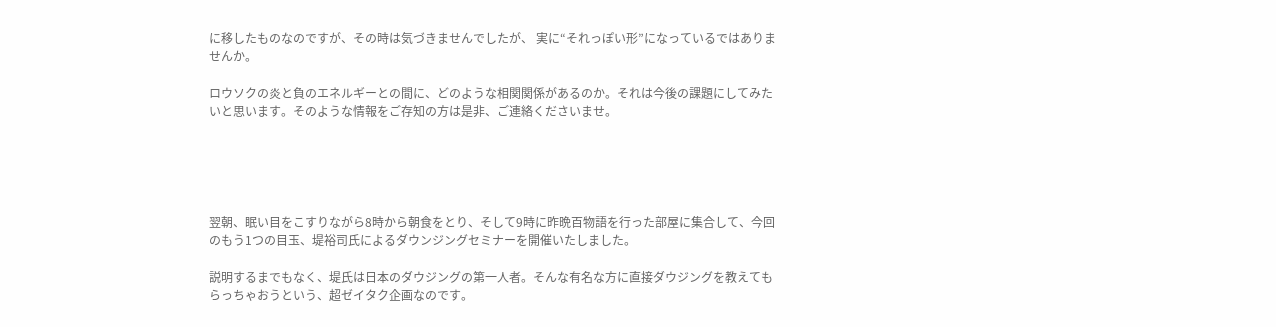に移したものなのですが、その時は気づきませんでしたが、 実に“それっぽい形”になっているではありませんか。

ロウソクの炎と負のエネルギーとの間に、どのような相関関係があるのか。それは今後の課題にしてみたいと思います。そのような情報をご存知の方は是非、ご連絡くださいませ。





翌朝、眠い目をこすりながら8時から朝食をとり、そして9時に昨晩百物語を行った部屋に集合して、今回のもう1つの目玉、堤裕司氏によるダウンジングセミナーを開催いたしました。

説明するまでもなく、堤氏は日本のダウジングの第一人者。そんな有名な方に直接ダウジングを教えてもらっちゃおうという、超ゼイタク企画なのです。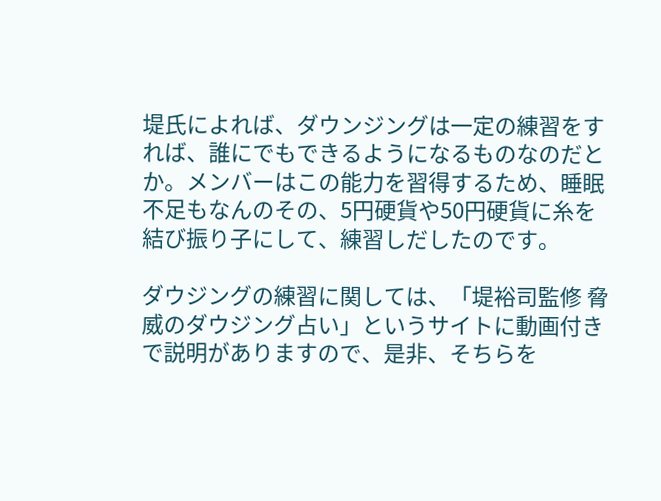堤氏によれば、ダウンジングは一定の練習をすれば、誰にでもできるようになるものなのだとか。メンバーはこの能力を習得するため、睡眠不足もなんのその、5円硬貨や50円硬貨に糸を結び振り子にして、練習しだしたのです。

ダウジングの練習に関しては、「堤裕司監修 脅威のダウジング占い」というサイトに動画付きで説明がありますので、是非、そちらを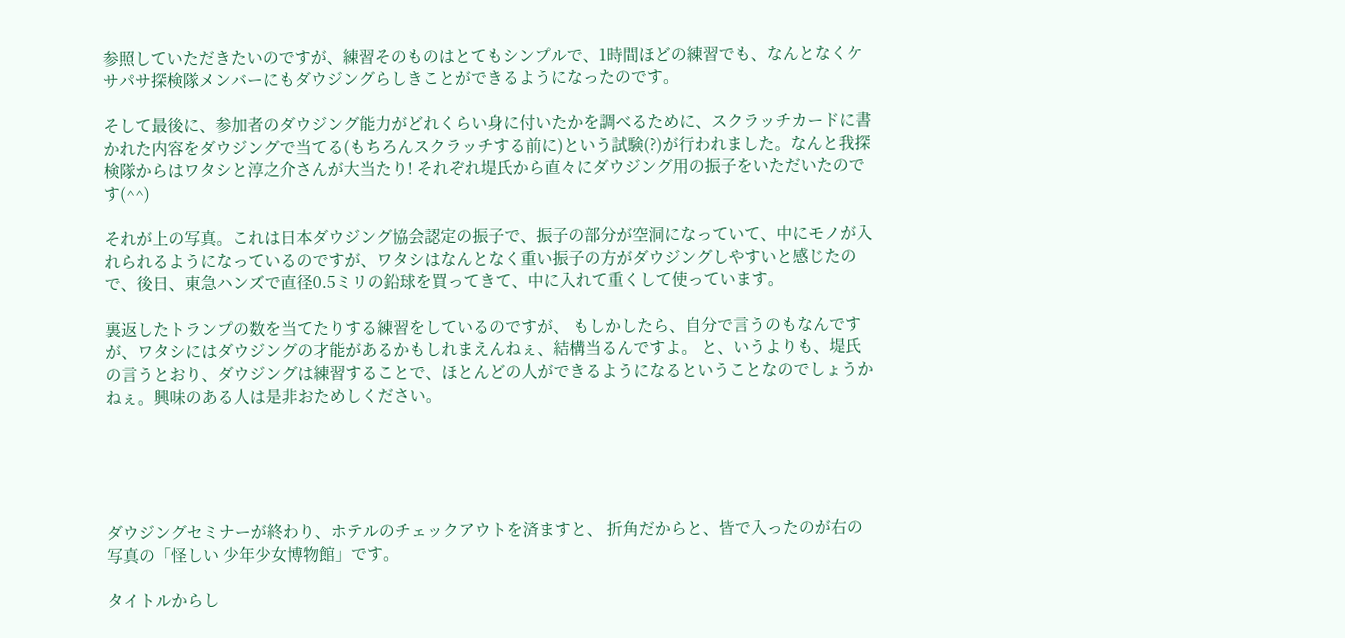参照していただきたいのですが、練習そのものはとてもシンプルで、1時間ほどの練習でも、なんとなくケサパサ探検隊メンバーにもダウジングらしきことができるようになったのです。

そして最後に、参加者のダウジング能力がどれくらい身に付いたかを調べるために、スクラッチカードに書かれた内容をダウジングで当てる(もちろんスクラッチする前に)という試験(?)が行われました。なんと我探検隊からはワタシと淳之介さんが大当たり! それぞれ堤氏から直々にダウジング用の振子をいただいたのです(^^)

それが上の写真。これは日本ダウジング協会認定の振子で、振子の部分が空洞になっていて、中にモノが入れられるようになっているのですが、ワタシはなんとなく重い振子の方がダウジングしやすいと感じたので、後日、東急ハンズで直径0.5ミリの鉛球を買ってきて、中に入れて重くして使っています。

裏返したトランプの数を当てたりする練習をしているのですが、 もしかしたら、自分で言うのもなんですが、ワタシにはダウジングの才能があるかもしれまえんねぇ、結構当るんですよ。 と、いうよりも、堤氏の言うとおり、ダウジングは練習することで、ほとんどの人ができるようになるということなのでしょうかねぇ。興味のある人は是非おためしください。





ダウジングセミナーが終わり、ホテルのチェックアウトを済ますと、 折角だからと、皆で入ったのが右の写真の「怪しい 少年少女博物館」です。

タイトルからし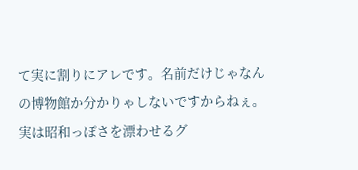て実に割りにアレです。名前だけじゃなんの博物館か分かりゃしないですからねぇ。実は昭和っぽさを漂わせるグ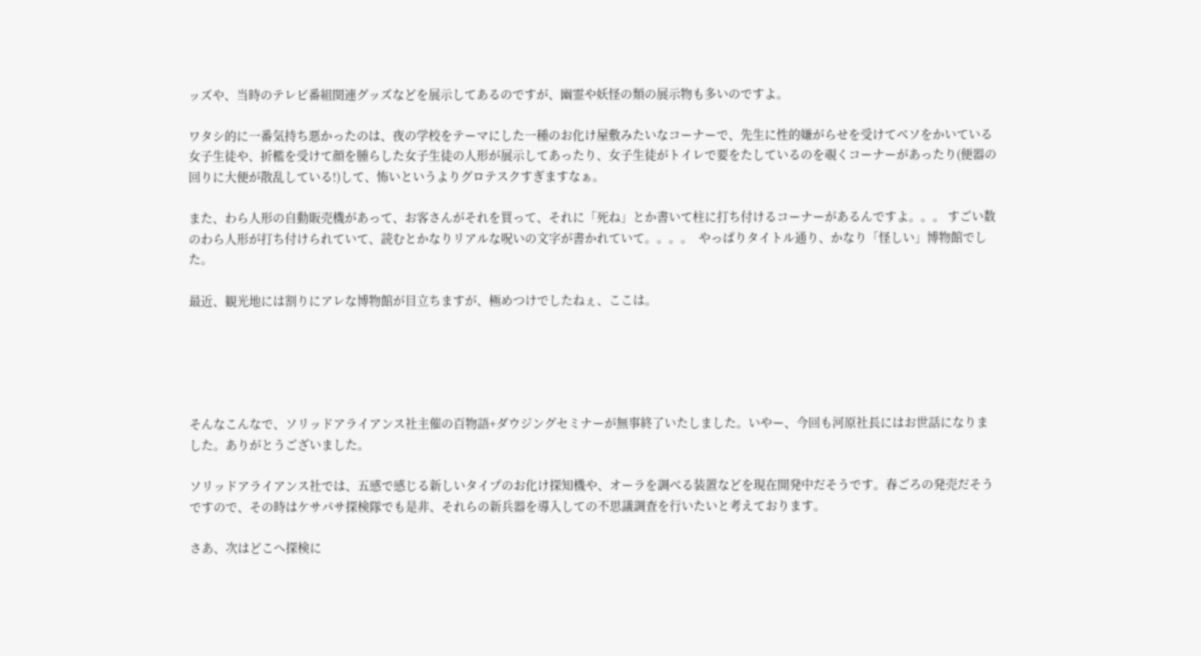ッズや、当時のテレビ番組関連グッズなどを展示してあるのですが、幽霊や妖怪の類の展示物も多いのですよ。

ワタシ的に一番気持ち悪かったのは、夜の学校をテーマにした一種のお化け屋敷みたいなコーナーで、先生に性的嫌がらせを受けてベソをかいている女子生徒や、折檻を受けて顔を腫らした女子生徒の人形が展示してあったり、女子生徒がトイレで要をたしているのを覗くコーナーがあったり(便器の回りに大便が散乱している!)して、怖いというよりグロテスクすぎますなぁ。

また、わら人形の自動販売機があって、お客さんがそれを買って、それに「死ね」とか書いて柱に打ち付けるコーナーがあるんですよ。。。 すごい数のわら人形が打ち付けられていて、読むとかなりリアルな呪いの文字が書かれていて。。。。  やっぱりタイトル通り、かなり「怪しい」博物館でした。

最近、観光地には割りにアレな博物館が目立ちますが、極めつけでしたねぇ、ここは。





そんなこんなで、ソリッドアライアンス社主催の百物語+ダウジングセミナーが無事終了いたしました。いやー、今回も河原社長にはお世話になりました。ありがとうございました。

ソリッドアライアンス社では、五感で感じる新しいタイプのお化け探知機や、オーラを調べる装置などを現在開発中だそうです。春ごろの発売だそうですので、その時はケサパサ探検隊でも是非、それらの新兵器を導入しての不思議調査を行いたいと考えております。

さあ、次はどこへ探検に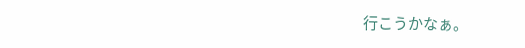行こうかなぁ。